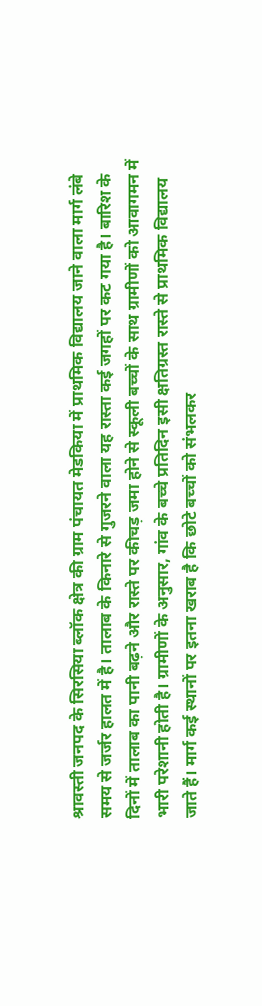श्रावस्ती जनपद के सिरसिया ब्लॉक क्षेत्र की ग्राम पंचायत मेडकिया में प्राथमिक विद्यालय जाने वाला मार्ग लंबे समय से जर्जर हालत में है। तालाब के किनारे से गुजरने वाला यह रास्ता कई जगहों पर कट गया है। बारिश के दिनों में तालाब का पानी बढ़ने और रास्ते पर कीचड़ जमा होने से स्कूली बच्चों के साथ ग्रामीणों को आवागमन में भारी परेशानी होती है। ग्रामीणों के अनुसार, गांव के बच्चे प्रतिदिन इसी क्षतिग्रस्त रास्ते से प्राथमिक विद्यालय जाते हैं। मार्ग कई स्थानों पर इतना खराब है कि छोटे बच्चों को संभलकर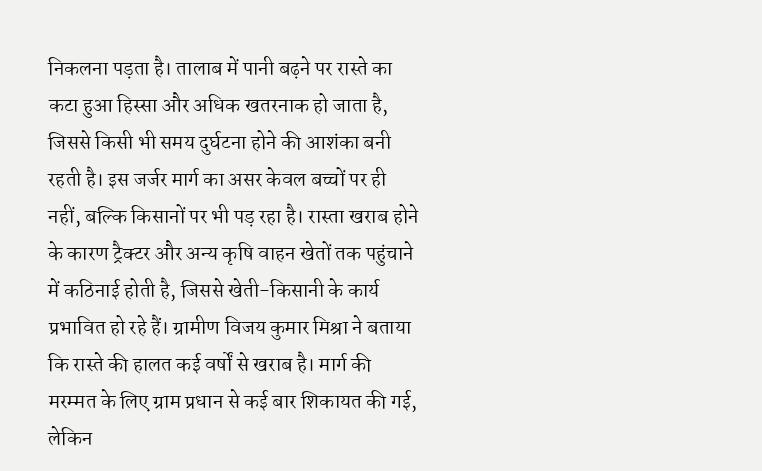निकलना पड़ता है। तालाब में पानी बढ़ने पर रास्ते का कटा हुआ हिस्सा और अधिक खतरनाक हो जाता है, जिससे किसी भी समय दुर्घटना होने की आशंका बनी रहती है। इस जर्जर मार्ग का असर केवल बच्चों पर ही नहीं, बल्कि किसानों पर भी पड़ रहा है। रास्ता खराब होने के कारण ट्रैक्टर और अन्य कृषि वाहन खेतों तक पहुंचाने में कठिनाई होती है, जिससे खेती-किसानी के कार्य प्रभावित हो रहे हैं। ग्रामीण विजय कुमार मिश्रा ने बताया कि रास्ते की हालत कई वर्षों से खराब है। मार्ग की मरम्मत के लिए ग्राम प्रधान से कई बार शिकायत की गई, लेकिन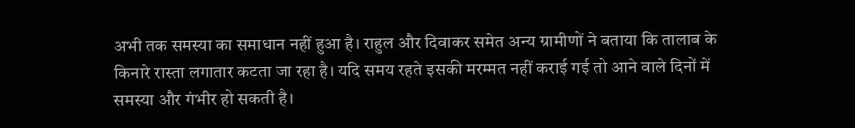अभी तक समस्या का समाधान नहीं हुआ है। राहुल और दिवाकर समेत अन्य ग्रामीणों ने बताया कि तालाब के किनारे रास्ता लगातार कटता जा रहा है। यदि समय रहते इसकी मरम्मत नहीं कराई गई तो आने वाले दिनों में समस्या और गंभीर हो सकती है।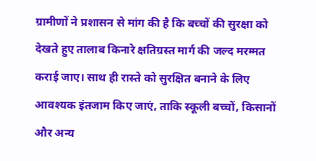ग्रामीणों ने प्रशासन से मांग की है कि बच्चों की सुरक्षा को देखते हुए तालाब किनारे क्षतिग्रस्त मार्ग की जल्द मरम्मत कराई जाए। साथ ही रास्ते को सुरक्षित बनाने के लिए आवश्यक इंतजाम किए जाएं, ताकि स्कूली बच्चों, किसानों और अन्य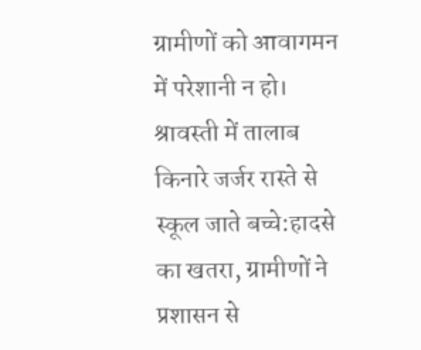ग्रामीणों को आवागमन में परेशानी न हो।
श्रावस्ती में तालाब किनारे जर्जर रास्ते से स्कूल जाते बच्चे:हादसे का खतरा, ग्रामीणों ने प्रशासन से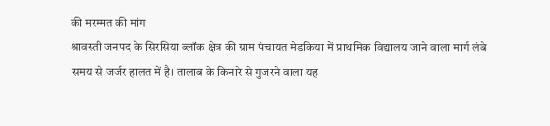की मरम्मत की मांग
श्रावस्ती जनपद के सिरसिया ब्लॉक क्षेत्र की ग्राम पंचायत मेडकिया में प्राथमिक विद्यालय जाने वाला मार्ग लंबे समय से जर्जर हालत में है। तालाब के किनारे से गुजरने वाला यह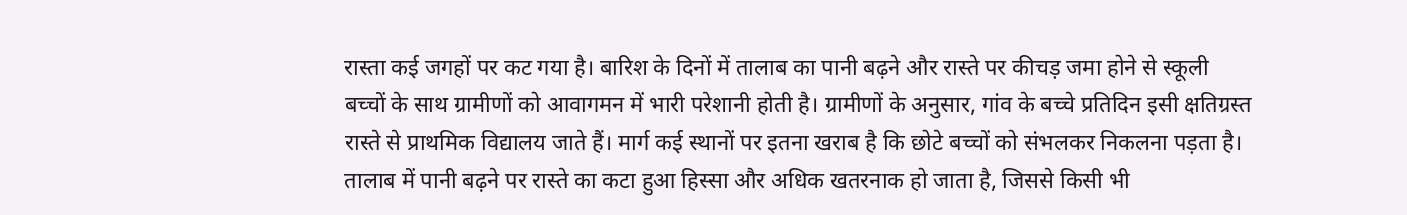रास्ता कई जगहों पर कट गया है। बारिश के दिनों में तालाब का पानी बढ़ने और रास्ते पर कीचड़ जमा होने से स्कूली बच्चों के साथ ग्रामीणों को आवागमन में भारी परेशानी होती है। ग्रामीणों के अनुसार, गांव के बच्चे प्रतिदिन इसी क्षतिग्रस्त रास्ते से प्राथमिक विद्यालय जाते हैं। मार्ग कई स्थानों पर इतना खराब है कि छोटे बच्चों को संभलकर निकलना पड़ता है। तालाब में पानी बढ़ने पर रास्ते का कटा हुआ हिस्सा और अधिक खतरनाक हो जाता है, जिससे किसी भी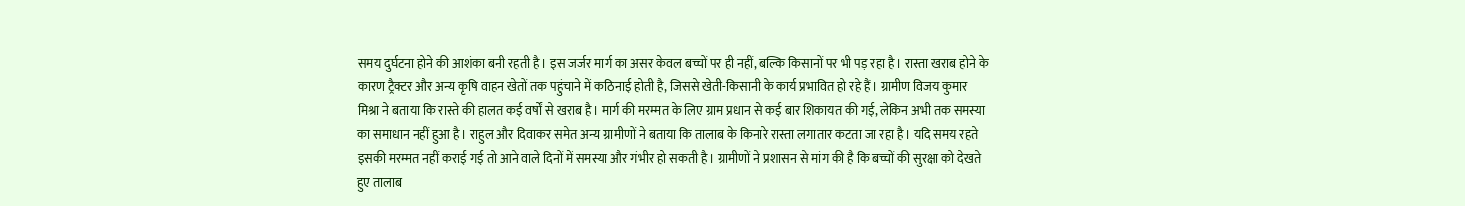समय दुर्घटना होने की आशंका बनी रहती है। इस जर्जर मार्ग का असर केवल बच्चों पर ही नहीं, बल्कि किसानों पर भी पड़ रहा है। रास्ता खराब होने के कारण ट्रैक्टर और अन्य कृषि वाहन खेतों तक पहुंचाने में कठिनाई होती है, जिससे खेती-किसानी के कार्य प्रभावित हो रहे हैं। ग्रामीण विजय कुमार मिश्रा ने बताया कि रास्ते की हालत कई वर्षों से खराब है। मार्ग की मरम्मत के लिए ग्राम प्रधान से कई बार शिकायत की गई, लेकिन अभी तक समस्या का समाधान नहीं हुआ है। राहुल और दिवाकर समेत अन्य ग्रामीणों ने बताया कि तालाब के किनारे रास्ता लगातार कटता जा रहा है। यदि समय रहते इसकी मरम्मत नहीं कराई गई तो आने वाले दिनों में समस्या और गंभीर हो सकती है। ग्रामीणों ने प्रशासन से मांग की है कि बच्चों की सुरक्षा को देखते हुए तालाब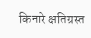किनारे क्षतिग्रस्त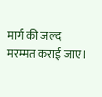मार्ग की जल्द मरम्मत कराई जाए।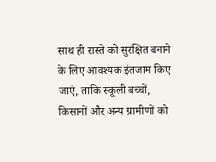साथ ही रास्ते को सुरक्षित बनाने के लिए आवश्यक इंतजाम किए जाएं, ताकि स्कूली बच्चों, किसानों और अन्य ग्रामीणों को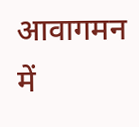आवागमन में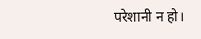परेशानी न हो।